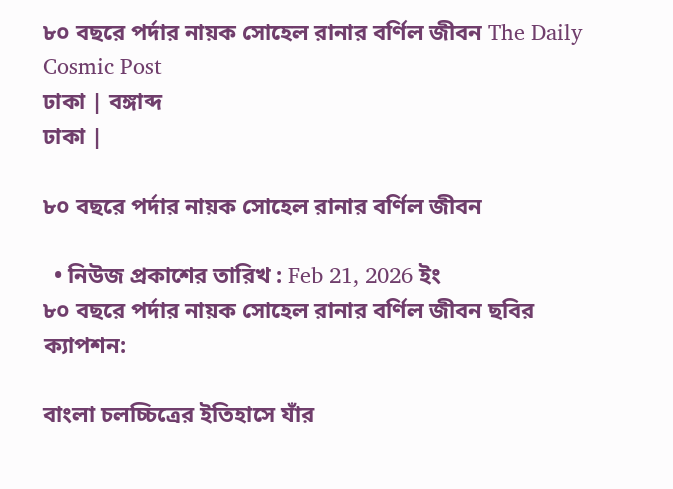৮০ বছরে পর্দার নায়ক সোহেল রানার বর্ণিল জীবন The Daily Cosmic Post
ঢাকা | বঙ্গাব্দ
ঢাকা |

৮০ বছরে পর্দার নায়ক সোহেল রানার বর্ণিল জীবন

  • নিউজ প্রকাশের তারিখ : Feb 21, 2026 ইং
৮০ বছরে পর্দার নায়ক সোহেল রানার বর্ণিল জীবন ছবির ক্যাপশন:

বাংলা চলচ্চিত্রের ইতিহাসে যাঁর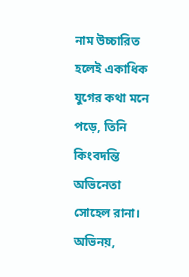নাম উচ্চারিত হলেই একাধিক যুগের কথা মনে পড়ে, তিনি কিংবদন্তি অভিনেতা সোহেল রানা। অভিনয়,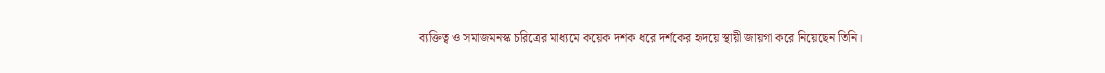ব্যক্তিত্ব ও সমাজমনস্ক চরিত্রের মাধ্যমে কয়েক দশক ধরে দর্শকের হৃদয়ে স্থায়ী জায়গা করে নিয়েছেন তিনি।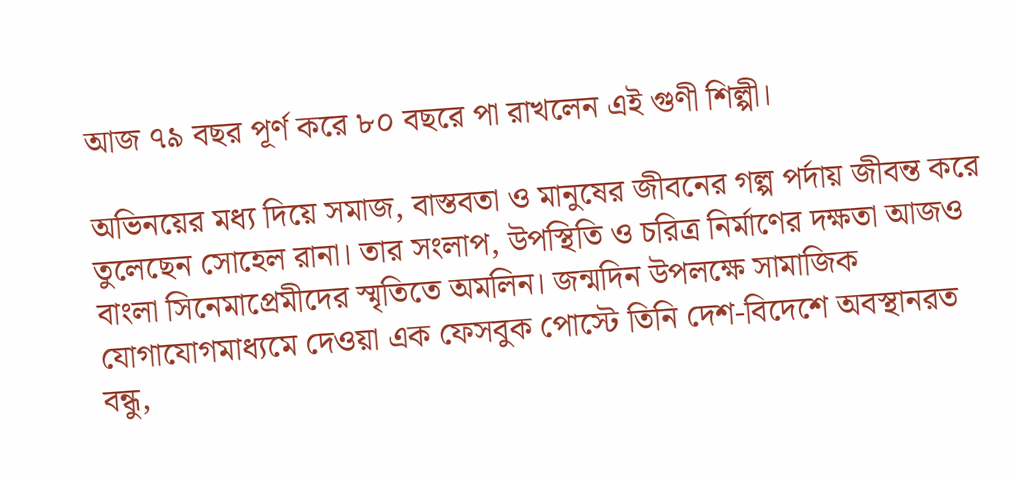আজ ৭৯ বছর পূর্ণ করে ৮০ বছরে পা রাখলেন এই গুণী শিল্পী।

অভিনয়ের মধ্য দিয়ে সমাজ, বাস্তবতা ও মানুষের জীবনের গল্প পর্দায় জীবন্ত করে তুলেছেন সোহেল রানা। তার সংলাপ, উপস্থিতি ও চরিত্র নির্মাণের দক্ষতা আজও বাংলা সিনেমাপ্রেমীদের স্মৃতিতে অমলিন। জন্মদিন উপলক্ষে সামাজিক যোগাযোগমাধ্যমে দেওয়া এক ফেসবুক পোস্টে তিনি দেশ-বিদেশে অবস্থানরত বন্ধু,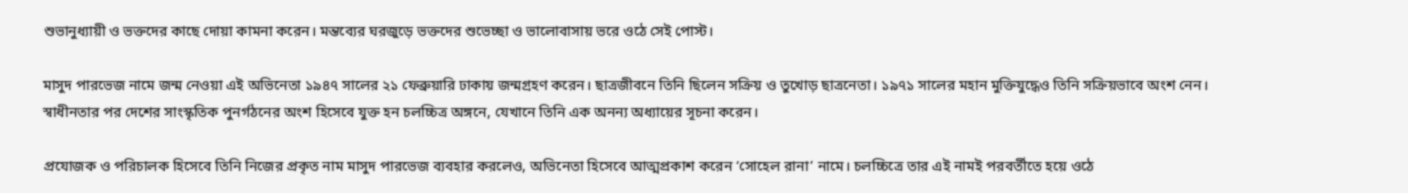শুভানুধ্যায়ী ও ভক্তদের কাছে দোয়া কামনা করেন। মন্তব্যের ঘরজুড়ে ভক্তদের শুভেচ্ছা ও ভালোবাসায় ভরে ওঠে সেই পোস্ট।

মাসুদ পারভেজ নামে জন্ম নেওয়া এই অভিনেতা ১৯৪৭ সালের ২১ ফেব্রুয়ারি ঢাকায় জন্মগ্রহণ করেন। ছাত্রজীবনে তিনি ছিলেন সক্রিয় ও তুখোড় ছাত্রনেতা। ১৯৭১ সালের মহান মুক্তিযুদ্ধেও তিনি সক্রিয়ভাবে অংশ নেন। স্বাধীনতার পর দেশের সাংস্কৃতিক পুনর্গঠনের অংশ হিসেবে যুক্ত হন চলচ্চিত্র অঙ্গনে, যেখানে তিনি এক অনন্য অধ্যায়ের সূচনা করেন।

প্রযোজক ও পরিচালক হিসেবে তিনি নিজের প্রকৃত নাম মাসুদ পারভেজ ব্যবহার করলেও, অভিনেতা হিসেবে আত্মপ্রকাশ করেন ‘সোহেল রানা’ নামে। চলচ্চিত্রে তার এই নামই পরবর্তীতে হয়ে ওঠে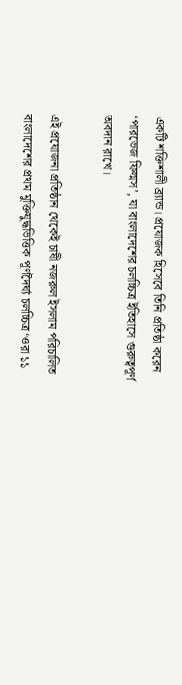একটি শক্তিশালী ব্র্যান্ড। প্রযোজক হিসেবে তিনি প্রতিষ্ঠা করেন ‘পারভেজ ফিল্মস’, যা বাংলাদেশের চলচ্চিত্র ইতিহাসে গুরুত্বপূর্ণ অবদান রাখে।

এই প্রযোজনা প্রতিষ্ঠান থেকেই চাষী নজরুল ইসলাম পরিচালিত বাংলাদেশের প্রথম মুক্তিযুদ্ধভিত্তিক পূর্ণদৈর্ঘ্য চলচ্চিত্র ‘ওরা ১১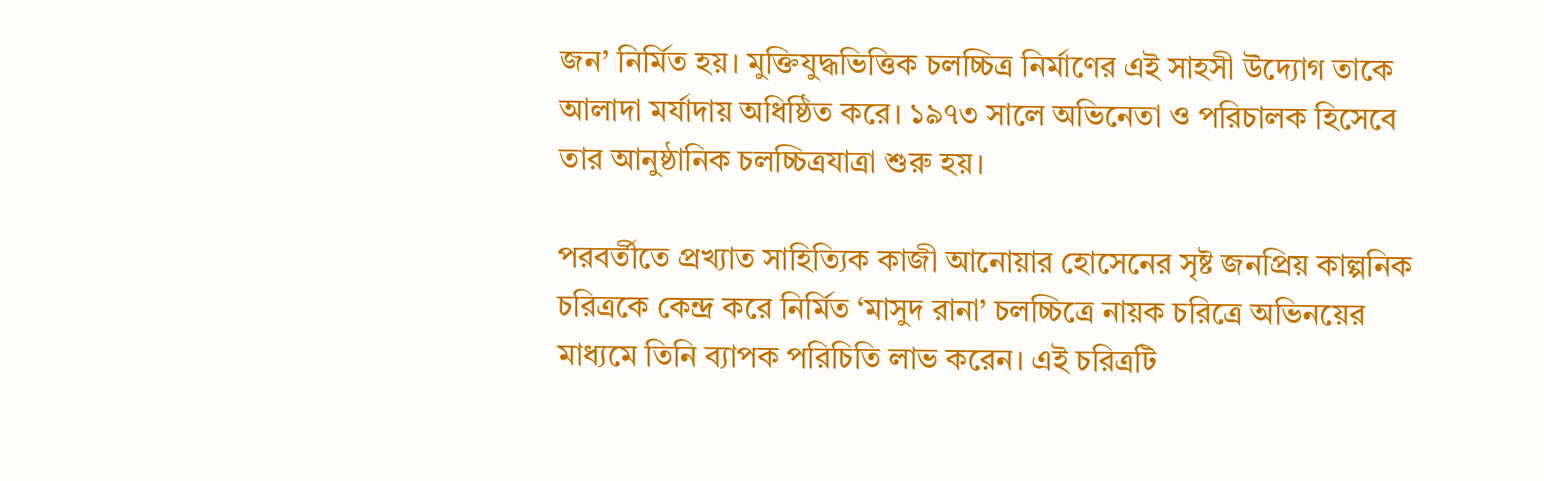জন’ নির্মিত হয়। মুক্তিযুদ্ধভিত্তিক চলচ্চিত্র নির্মাণের এই সাহসী উদ্যোগ তাকে আলাদা মর্যাদায় অধিষ্ঠিত করে। ১৯৭৩ সালে অভিনেতা ও পরিচালক হিসেবে তার আনুষ্ঠানিক চলচ্চিত্রযাত্রা শুরু হয়।

পরবর্তীতে প্রখ্যাত সাহিত্যিক কাজী আনোয়ার হোসেনের সৃষ্ট জনপ্রিয় কাল্পনিক চরিত্রকে কেন্দ্র করে নির্মিত ‘মাসুদ রানা’ চলচ্চিত্রে নায়ক চরিত্রে অভিনয়ের মাধ্যমে তিনি ব্যাপক পরিচিতি লাভ করেন। এই চরিত্রটি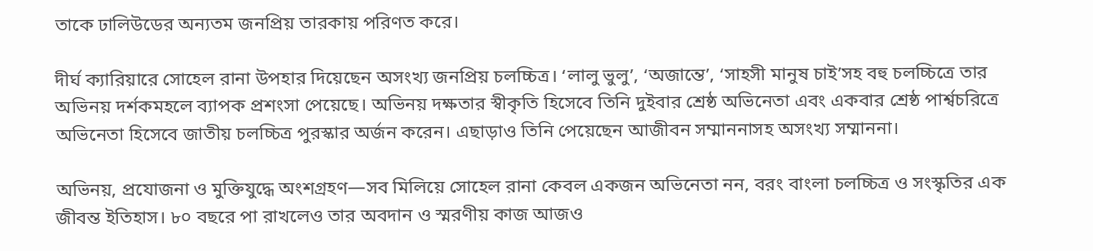তাকে ঢালিউডের অন্যতম জনপ্রিয় তারকায় পরিণত করে।

দীর্ঘ ক্যারিয়ারে সোহেল রানা উপহার দিয়েছেন অসংখ্য জনপ্রিয় চলচ্চিত্র। ‘লালু ভুলু’, ‘অজান্তে’, ‘সাহসী মানুষ চাই’সহ বহু চলচ্চিত্রে তার অভিনয় দর্শকমহলে ব্যাপক প্রশংসা পেয়েছে। অভিনয় দক্ষতার স্বীকৃতি হিসেবে তিনি দুইবার শ্রেষ্ঠ অভিনেতা এবং একবার শ্রেষ্ঠ পার্শ্বচরিত্রে অভিনেতা হিসেবে জাতীয় চলচ্চিত্র পুরস্কার অর্জন করেন। এছাড়াও তিনি পেয়েছেন আজীবন সম্মাননাসহ অসংখ্য সম্মাননা।

অভিনয়, প্রযোজনা ও মুক্তিযুদ্ধে অংশগ্রহণ—সব মিলিয়ে সোহেল রানা কেবল একজন অভিনেতা নন, বরং বাংলা চলচ্চিত্র ও সংস্কৃতির এক জীবন্ত ইতিহাস। ৮০ বছরে পা রাখলেও তার অবদান ও স্মরণীয় কাজ আজও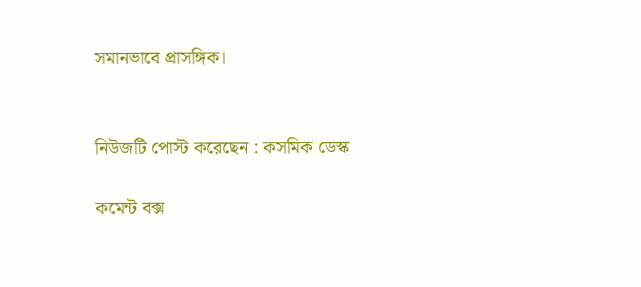সমানভাবে প্রাসঙ্গিক।


নিউজটি পোস্ট করেছেন : কসমিক ডেস্ক

কমেন্ট বক্স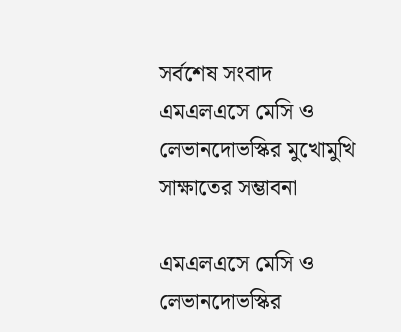সর্বশেষ সংবাদ
এমএলএসে মেসি ও লেভানদোভস্কির মুখোমুখি সাক্ষাতের সম্ভাবনা

এমএলএসে মেসি ও লেভানদোভস্কির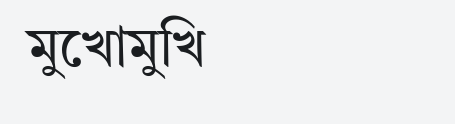মুখোমুখি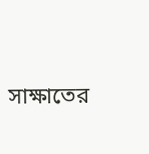সাক্ষাতের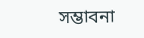সম্ভাবনা